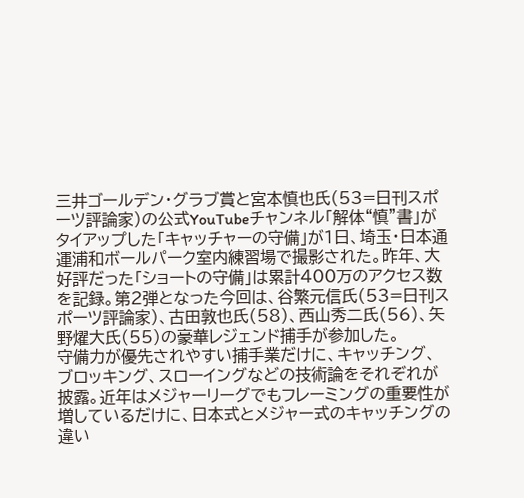三井ゴールデン・グラブ賞と宮本慎也氏(53=日刊スポーツ評論家)の公式YouTubeチャンネル「解体“慎”書」がタイアップした「キャッチャーの守備」が1日、埼玉・日本通運浦和ボールパーク室内練習場で撮影された。昨年、大好評だった「ショートの守備」は累計400万のアクセス数を記録。第2弾となった今回は、谷繁元信氏(53=日刊スポーツ評論家)、古田敦也氏(58)、西山秀二氏(56)、矢野燿大氏(55)の豪華レジェンド捕手が参加した。
守備力が優先されやすい捕手業だけに、キャッチング、ブロッキング、スローイングなどの技術論をそれぞれが披露。近年はメジャーリーグでもフレーミングの重要性が増しているだけに、日本式とメジャー式のキャッチングの違い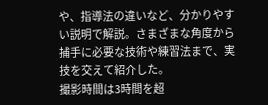や、指導法の違いなど、分かりやすい説明で解説。さまざまな角度から捕手に必要な技術や練習法まで、実技を交えて紹介した。
撮影時間は3時間を超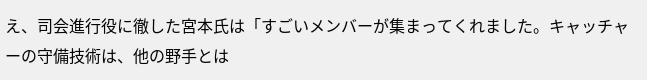え、司会進行役に徹した宮本氏は「すごいメンバーが集まってくれました。キャッチャーの守備技術は、他の野手とは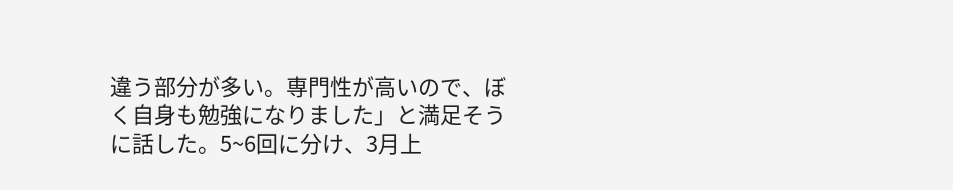違う部分が多い。専門性が高いので、ぼく自身も勉強になりました」と満足そうに話した。5~6回に分け、3月上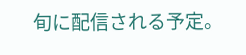旬に配信される予定。